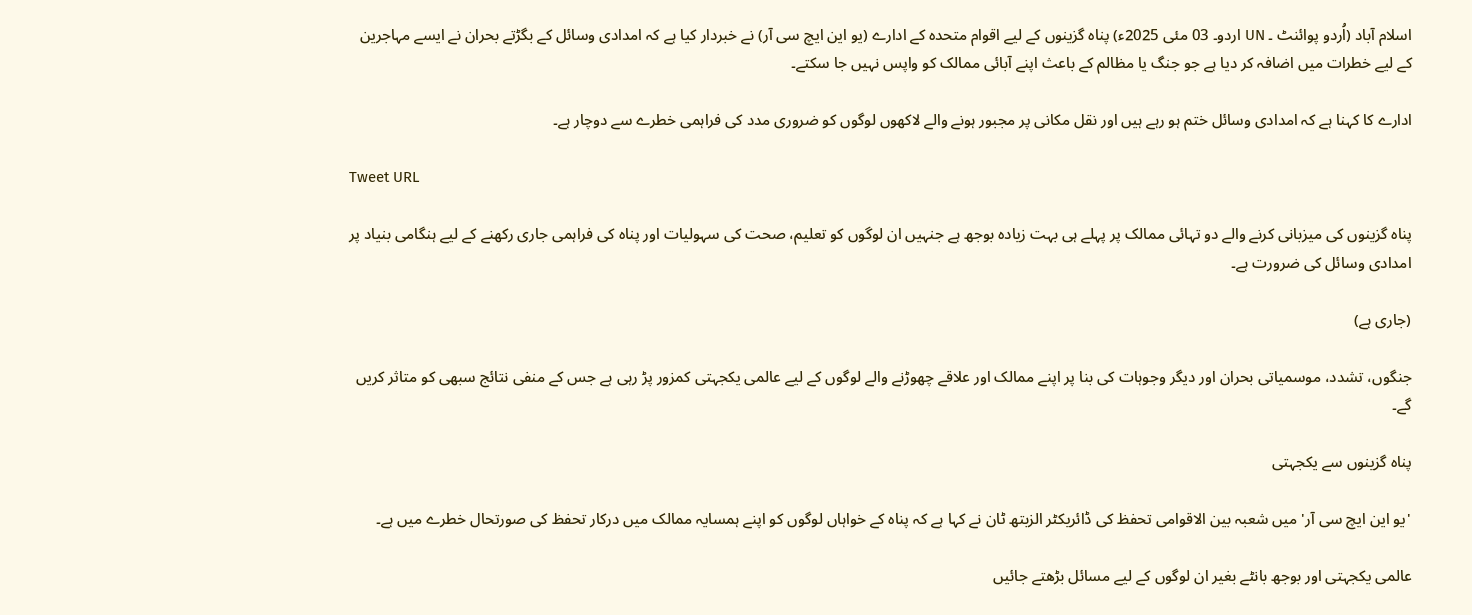اسلام آباد (اُردو پوائنٹ ۔ UN اردو۔ 03 مئی 2025ء) پناہ گزینوں کے لیے اقوام متحدہ کے ادارے (یو این ایچ سی آر) نے خبردار کیا ہے کہ امدادی وسائل کے بگڑتے بحران نے ایسے مہاجرین کے لیے خطرات میں اضافہ کر دیا ہے جو جنگ یا مظالم کے باعث اپنے آبائی ممالک کو واپس نہیں جا سکتے۔

ادارے کا کہنا ہے کہ امدادی وسائل ختم ہو رہے ہیں اور نقل مکانی پر مجبور ہونے والے لاکھوں لوگوں کو ضروری مدد کی فراہمی خطرے سے دوچار ہے۔

Tweet URL

پناہ گزینوں کی میزبانی کرنے والے دو تہائی ممالک پر پہلے ہی بہت زیادہ بوجھ ہے جنہیں ان لوگوں کو تعلیم، صحت کی سہولیات اور پناہ کی فراہمی جاری رکھنے کے لیے ہنگامی بنیاد پر امدادی وسائل کی ضرورت ہے۔

(جاری ہے)

جنگوں، تشدد، موسمیاتی بحران اور دیگر وجوہات کی بنا پر اپنے ممالک اور علاقے چھوڑنے والے لوگوں کے لیے عالمی یکجہتی کمزور پڑ رہی ہے جس کے منفی نتائج سبھی کو متاثر کریں گے۔

پناہ گزینوں سے یکجہتی

'یو این ایچ سی آر' میں شعبہ بین الاقوامی تحفظ کی ڈائریکٹر الزبتھ ٹان نے کہا ہے کہ پناہ کے خواہاں لوگوں کو اپنے ہمسایہ ممالک میں درکار تحفظ کی صورتحال خطرے میں ہے۔

عالمی یکجہتی اور بوجھ بانٹے بغیر ان لوگوں کے لیے مسائل بڑھتے جائیں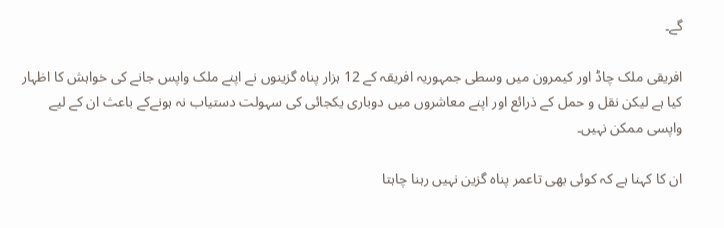گے۔

افریقی ملک چاڈ اور کیمرون میں وسطی جمہوریہ افریقہ کے 12 ہزار پناہ گزینوں نے اپنے ملک واپس جانے کی خواہش کا اظہار کیا ہے لیکن نقل و حمل کے ذرائع اور اپنے معاشروں میں دوباری یکجائی کی سہولت دستیاب نہ ہونےکے باعث ان کے لیے واپسی ممکن نہیں۔

ان کا کہنا ہے کہ کوئی بھی تاعمر پناہ گزین نہیں رہنا چاہتا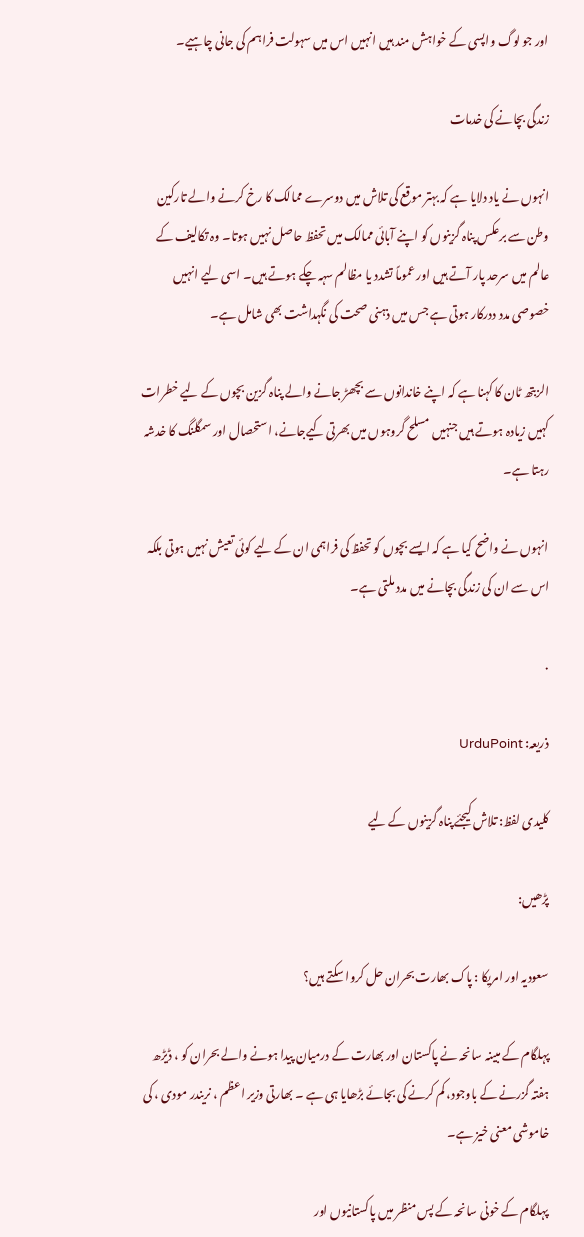اور جو لوگ واپسی کے خواہش مند ہیں انہیں اس میں سہولت فراہم کی جانی چاہیے۔

زندگی بچانے کی خدمات

انہوں نے یاد دلایا ہے کہ بہتر موقع کی تلاش میں دوسرے ممالک کا رخ کرنے والے تارکین وطن سے برعکس پناہ گزینوں کو اپنے آبائی ممالک میں تحفظ حاصل نہیں ہوتا۔ وہ تکالیف کے عالم میں سرحد پار آتے ہیں اور عموماً تشدد یا مظالم سہہ چکے ہوتے ہیں۔ اسی لیے انہیں خصوصی مدد ددرکار ہوتی ہے جس میں ذہنی صحت کی نگہداشت بھی شامل ہے۔

الزبتھ ٹان کا کہنا ہے کہ اپنے خاندانوں سے بچھڑ جانے والے پناہ گزین بچوں کے لیے خطرات کہیں زیادہ ہوتے ہیں جنہیں مسلح گروہوں میں بھرتی کیےجانے، استحصال اور سمگلنگ کا خدشہ رہتا ہے۔

انہوں نے واضح کیا ہے کہ ایسے بچوں کو تحفظ کی فراہمی ان کے لیے کوئی تعیش نہیں ہوتی بلکہ اس سے ان کی زندگی بچانے میں مدد ملتی ہے۔

.

ذریعہ: UrduPoint

کلیدی لفظ: تلاش کیجئے پناہ گزینوں کے لیے

پڑھیں:

سعودیہ اور امریکا : پاک بھارت بحران حل کروا سکتے ہیں؟

پہلگام کے مبینہ سانحہ نے پاکستان اور بھارت کے درمیان پیدا ہونے والے بحران کو ، ڈیڑھ ہفتہ گزرنے کے باوجود، کم کرنے کی بجائے بڑھایا ہی ہے ۔ بھارتی وزیر اعظم ، نریندر مودی ، کی خاموشی معنی خیز ہے۔

پہلگام کے خونی سانحہ کے پس منظر میں پاکستانیوں اور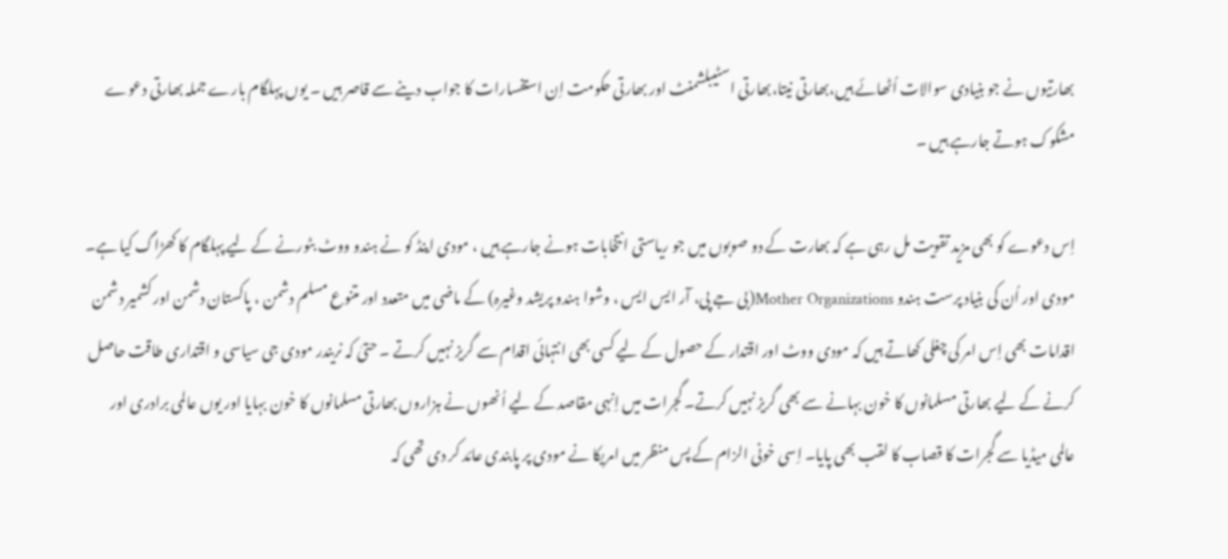بھارتیوں نے جو بنیادی سوالات اُٹھائے ہیں،بھارتی نیتا،بھارتی اسٹیبلشمنٹ اور بھارتی حکومت اِن استفسارات کا جواب دینے سے قاصر ہیں ۔ یوں پہلگام بارے جملہ بھارتی دعوے مشکوک ہوتے جارہے ہیں ۔

اِس دعوے کو بھی مزید تقویت مل رہی ہے کہ بھارت کے دو صوبوں میں جو ریاستی انتخابات ہونے جارہے ہیں ، مودی اینڈ کو نے ہندو ووٹ بٹورنے کے لیے پہلگام کا کھڑاگ کیا ہے۔ مودی اور اُن کی بنیاد پرست ہندو Mother Organizations(بی جے پی، آر ایس ایس ، وشوا ہندو پریشد وغیرہ) کے ماضی میں متعدد اور متنوع مسلم دشمن ، پاکستان دشمن اور کشمیر دشمن اقدامات بھی اِس امر کی چغلی کھاتے ہیں کہ مودی ووٹ اور اقتدار کے حصول کے لیے کسی بھی انتہائی اقدام سے گریز نہیں کرتے ۔ حتیٰ کہ نریندر مودی جی سیاسی و اقتداری طاقت حاصل کرنے کے لیے بھارتی مسلمانوں کا خون بہانے سے بھی گریز نہیں کرتے۔ گجرات میں اِنہی مقاصد کے لیے اُنھوں نے ہزاروں بھارتی مسلمانوں کا خون بہایا اور یوں عالمی برادری اور عالمی میڈیا سے گجرات کا قصاب کا لقب بھی پایا۔ اِسی خونی الزام کے پس منظر میں امریکا نے مودی پر پابندی عائد کر دی تھی کہ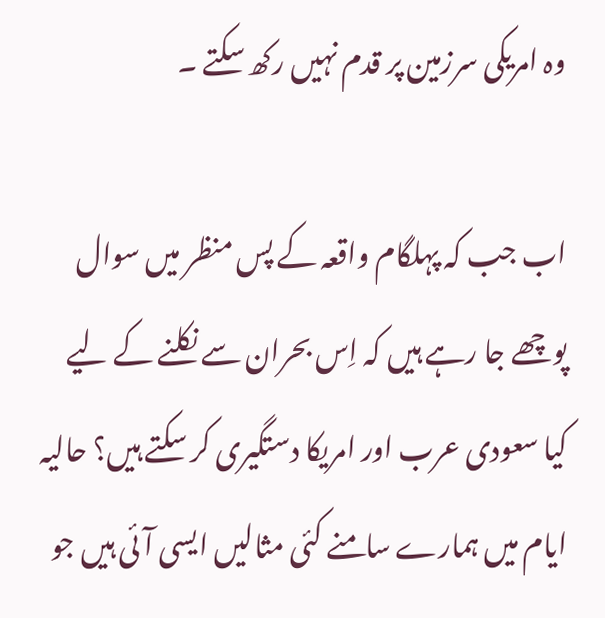وہ امریکی سرزمین پر قدم نہیں رکھ سکتے ۔

اب جب کہ پہلگام واقعہ کے پس منظر میں سوال پوچھے جا رہے ہیں کہ اِس بحران سے نکلنے کے لیے کیا سعودی عرب اور امریکا دستگیری کر سکتے ہیں؟ حالیہ ایام میں ہمارے سامنے کئی مثالیں ایسی آئی ہیں جو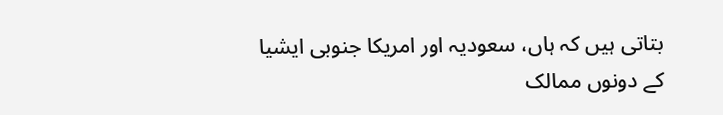بتاتی ہیں کہ ہاں، سعودیہ اور امریکا جنوبی ایشیا کے دونوں ممالک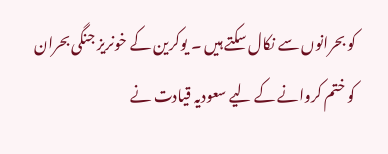کو بحرانوں سے نکال سکتے ہیں ۔ یوکرین کے خونریز جنگی بحران کو ختم کروانے کے لیے سعودیہ قیادت نے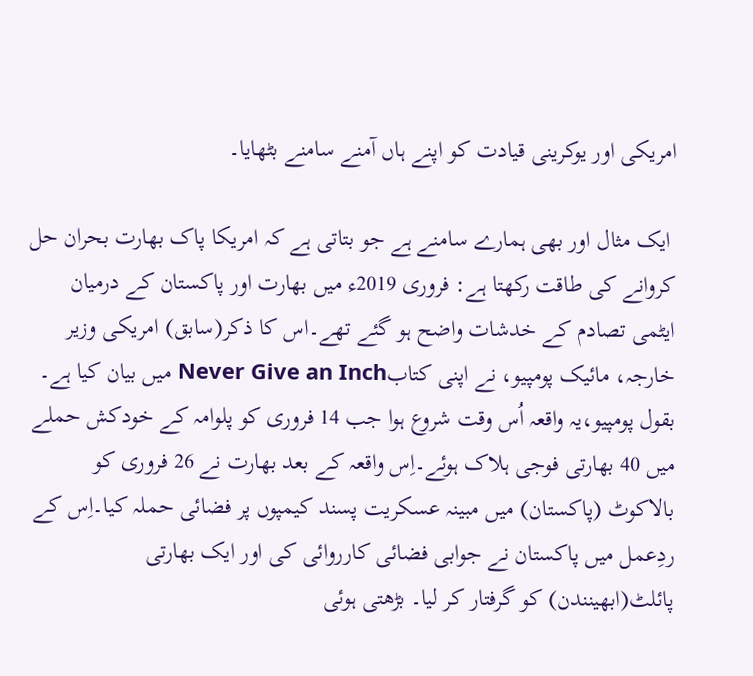امریکی اور یوکرینی قیادت کو اپنے ہاں آمنے سامنے بٹھایا۔

 ایک مثال اور بھی ہمارے سامنے ہے جو بتاتی ہے کہ امریکا پاک بھارت بحران حل کروانے کی طاقت رکھتا ہے: فروری 2019ء میں بھارت اور پاکستان کے درمیان ایٹمی تصادم کے خدشات واضح ہو گئے تھے۔اس کا ذکر(سابق) امریکی وزیر خارجہ، مائیک پومپیو، نے اپنی کتابNever Give an Inch میں بیان کیا ہے۔ بقول پومپیو،یہ واقعہ اُس وقت شروع ہوا جب 14 فروری کو پلوامہ کے خودکش حملے میں 40 بھارتی فوجی ہلاک ہوئے۔اِس واقعہ کے بعد بھارت نے 26 فروری کو بالاکوٹ (پاکستان) میں مبینہ عسکریت پسند کیمپوں پر فضائی حملہ کیا۔اِس کے ردِعمل میں پاکستان نے جوابی فضائی کارروائی کی اور ایک بھارتی پائلٹ(ابھینندن) کو گرفتار کر لیا۔ بڑھتی ہوئی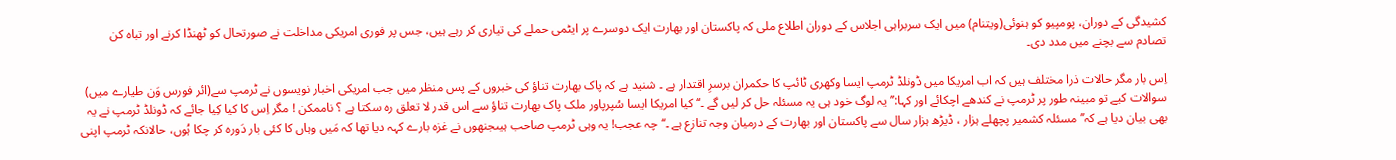کشیدگی کے دوران، پومپیو کو ہنوئی(ویتنام) میں ایک سربراہی اجلاس کے دوران اطلاع ملی کہ پاکستان اور بھارت ایک دوسرے پر ایٹمی حملے کی تیاری کر رہے ہیں، جس پر فوری امریکی مداخلت نے صورتحال کو ٹھنڈا کرنے اور تباہ کن تصادم سے بچنے میں مدد دی۔

اِس بار مگر حالات ذرا مختلف ہیں کہ اب امریکا میں ڈونلڈ ٹرمپ ایسا وکھری ٹائپ کا حکمران برسرِ اقتدار ہے ۔ شنید ہے کہ پاک بھارت تناؤ کی خبروں کے پس منظر میں جب امریکی اخبار نویسوں نے ٹرمپ سے(ائر فورس وَن طیارے میں) سوالات کیے تو مبینہ طور پر ٹرمپ نے کندھے اچکائے اور کہا:’’ یہ لوگ خود ہی یہ مسئلہ حل کر لیں گے ۔‘‘ کیا امریکا ایسا سُپرپاور ملک پاک بھارت تناؤ سے اس قدر لا تعلق رہ سکتا ہے ؟ ناممکن ! مگر اِس کا کیا کِیا جائے کہ ڈونلڈ ٹرمپ نے یہ بھی بیان دیا ہے کہ’’ مسئلہ کشمیر پچھلے ہزار ، ڈیڑھ ہزار سال سے پاکستان اور بھارت کے درمیان وجہ تنازع ہے ۔‘‘چہ عجب! یہ وہی ٹرمپ صاحب ہیںجنھوں نے غزہ بارے کہہ دیا تھا کہ مَیں وہاں کا کئی بار دَورہ کر چکا ہُوں، حالانکہ ٹرمپ اپنی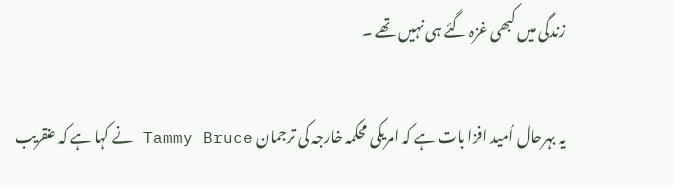زندگی میں کبھی غزہ گئے ہی نہیں تھے ۔

یہ بہرحال اُمید افزا بات ہے کہ امریکی محکمہ خارجہ کی ترجمان Tammy Bruce نے کہا ہے کہ عنقریب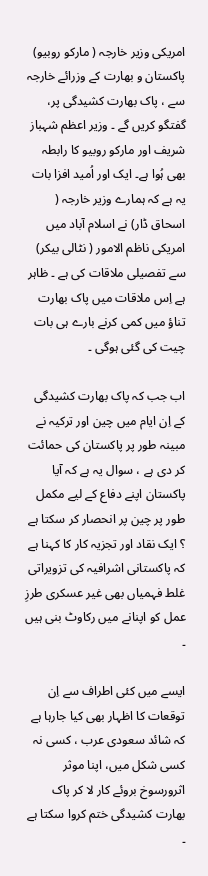امریکی وزیر خارجہ ( مارکو روبیو) پاکستان و بھارت کے وزرائے خارجہ سے ، پاک بھارت کشیدگی پر، گفتگو کریں گے ۔ وزیر اعظم شہباز شریف اور مارکو روبیو کا رابطہ بھی ہُوا ہے۔ ایک اور اُمید افزا بات یہ ہے کہ ہمارے وزیر خارجہ ( اسحاق ڈار) نے اسلام آباد میں امریکی ناظم الامور ( نٹالی بیکر) سے تفصیلی ملاقات کی ہے ۔ ظاہر ہے اِس ملاقات میں پاک بھارت تناؤ میں کمی کرنے بارے ہی بات چیت کی گئی ہوگی ۔

اب جب کہ پاک بھارت کشیدگی کے اِن ایام میں چین اور ترکیہ نے مبینہ طور پر پاکستان کی حمائت کر دی ہے ، سوال یہ ہے کہ آیا پاکستان اپنے دفاع کے لیے مکمل طور پر چین پر انحصار کر سکتا ہے ؟ ایک نقاد اور تجزیہ کار کا کہنا ہے کہ پاکستانی اشرافیہ کی تزویراتی غلط فہمیاں بھی غیر عسکری طرزِ عمل کو اپنانے میں رکاوٹ بنی ہیں ۔

ایسے میں کئی اطراف سے اِن توقعات کا اظہار بھی کیا جارہا ہے کہ شائد سعودی عرب ، کسی نہ کسی شکل میں، اپنا موثر اثرورسوخ بروئے کار لا کر پاک بھارت کشیدگی ختم کروا سکتا ہے ۔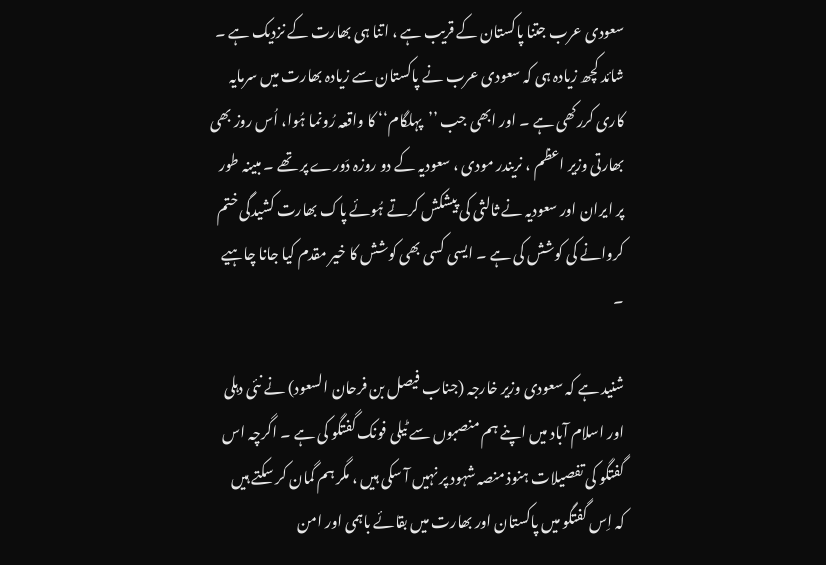سعودی عرب جتنا پاکستان کے قریب ہے ، اتنا ہی بھارت کے نزدیک ہے ۔ شائد کچھ زیادہ ہی کہ سعودی عرب نے پاکستان سے زیادہ بھارت میں سرمایہ کاری کررکھی ہے ۔ اور ابھی جب ’’پہلگام‘‘ کا واقعہ رُونما ہُوا، اُس روز بھی بھارتی وزیر اعظم ، نریندر مودی ، سعودیہ کے دو روزہ دَورے پر تھے ۔ مبینہ طور پر ایران اور سعودیہ نے ثالثی کی پیشکش کرتے ہُوئے پاک بھارت کشیدگی ختم کروانے کی کوشش کی ہے ۔ ایسی کسی بھی کوشش کا خیر مقدم کیا جانا چاہیے ۔

شنید ہے کہ سعودی وزیر خارجہ (جناب فیصل بن فرحان السعود) نے نئی دہلی اور اسلام آباد میں اپنے ہم منصبوں سے ٹیلی فونک گفتگو کی ہے ۔ اگرچہ اس گفتگو کی تفصیلات ہنوذ منصہ شہود پر نہیں آ سکی ہیں ، مگر ہم گمان کر سکتے ہیں کہ اِس گفتگو میں پاکستان اور بھارت میں بقائے باہمی اور امن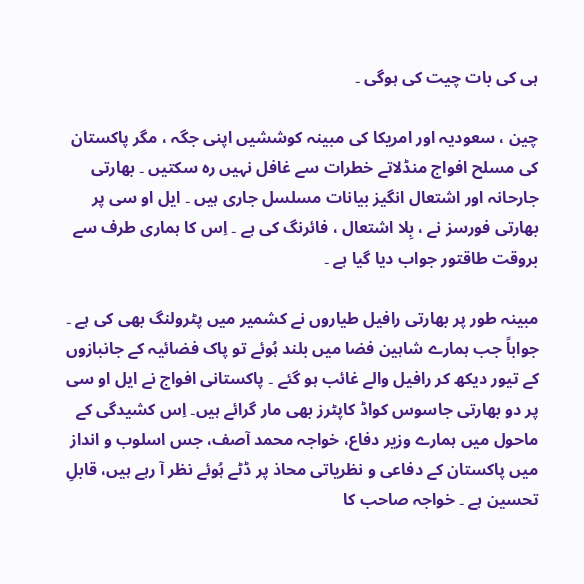ہی کی بات چیت کی ہوگی ۔

چین ، سعودیہ اور امریکا کی مبینہ کوششیں اپنی جگہ ، مگر پاکستان کی مسلح افواج منڈلاتے خطرات سے غافل نہیں رہ سکتیں ۔ بھارتی جارحانہ اور اشتعال انگیز بیانات مسلسل جاری ہیں ۔ ایل او سی پر بھارتی فورسز نے ، بِلا اشتعال ، فائرنگ کی ہے ۔ اِس کا ہماری طرف سے بروقت طاقتور جواب دیا گیا ہے ۔

مبینہ طور پر بھارتی رافیل طیاروں نے کشمیر میں پٹرولنگ بھی کی ہے ۔ جواباً جب ہمارے شاہین فضا میں بلند ہُوئے تو پاک فضائیہ کے جانبازوں کے تیور دیکھ کر رافیل والے غائب ہو گئے ۔ پاکستانی افواج نے ایل او سی پر دو بھارتی جاسوس کواڈ کاپٹرز بھی مار گرائے ہیں۔ اِس کشیدگی کے ماحول میں ہمارے وزیر دفاع، خواجہ محمد آصف، جس اسلوب و انداز میں پاکستان کے دفاعی و نظریاتی محاذ پر ڈٹے ہُوئے نظر آ رہے ہیں، قابلِ تحسین ہے ۔ خواجہ صاحب کا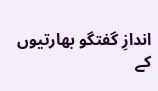اندازِ گفتگو بھارتیوں کے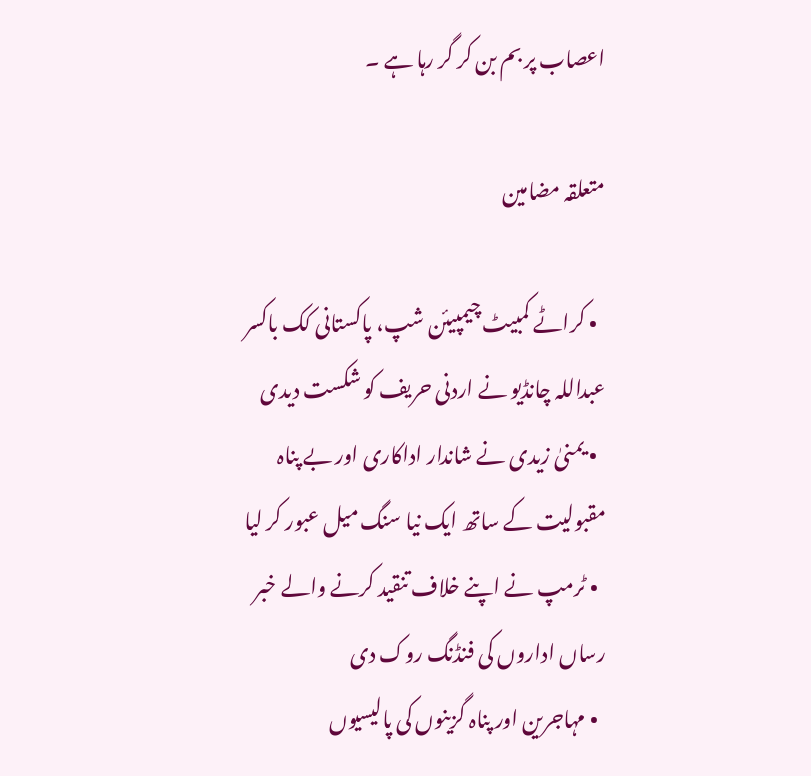اعصاب پر بم بن کر گر رہا ہے ۔

متعلقہ مضامین

  • کراٹے کمبیٹ چیمپیئن شپ، پاکستانی کک باکسر عبداللہ چانڈیو نے اردنی حریف کو شکست دیدی
  • یمنیٰ زیدی نے شاندار اداکاری اور بے پناہ مقبولیت کے ساتھ ایک نیا سنگ میل عبور کر لیا
  • ٹرمپ نے اپنے خلاف تنقید کرنے والے خبر رساں اداروں کی فنڈنگ روک دی
  • مہاجرین اور پناہ گزینوں کی پالیسیوں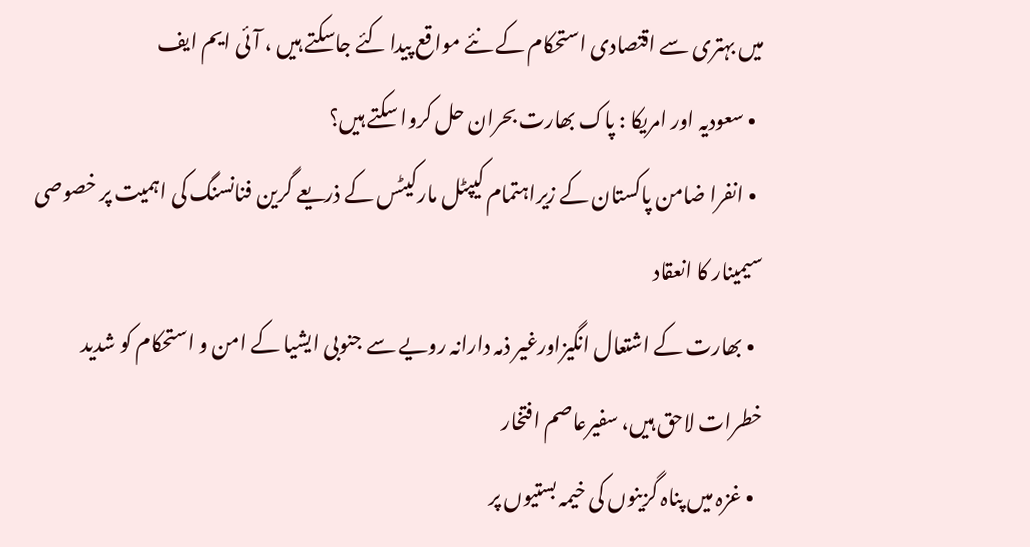میں بہتری سے اقتصادی استحکام کے نئے مواقع پیدا کئے جاسکتے ہیں ، آئی ایم ایف
  • سعودیہ اور امریکا : پاک بھارت بحران حل کروا سکتے ہیں؟
  • انفرا ضامن پاکستان کے زیراہتمام کیپٹل مارکیٹس کے ذریعے گرین فنانسنگ کی اہمیت پر خصوصی سیمینار کا انعقاد
  • بھارت کے اشتعال انگیزاورغیر ذمہ دارانہ رویے سے جنوبی ایشیا کے امن و استحکام کو شدید خطرات لاحق ہیں، سفیرعاصم افتخار
  • غزہ میں پناہ گزینوں کی خیمہ بستیوں پر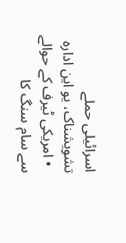اسرائیلی حملے تشویشناک، یو این ادارہ
  • امریکی ٹیرف کے حوالے سے سام سنگ کا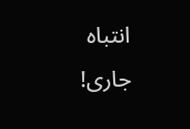انتباہ جاری!